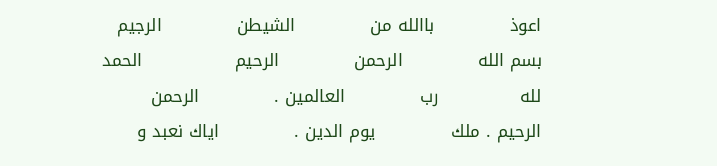اعوذ             باالله من             الشيطن             الرجيم                بسم الله             الرحمن             الرحيم                الحمد لله              رب             العالمين .             الرحمن             الرحيم . ملك             يوم الدين .             اياك نعبد و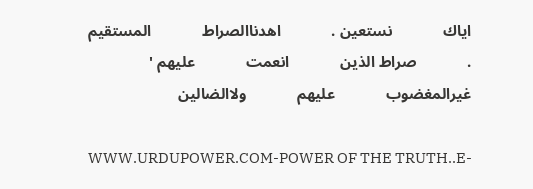اياك             نستعين .             اهدناالصراط             المستقيم .             صراط الذين             انعمت             عليهم '             غيرالمغضوب             عليهم             ولاالضالين

WWW.URDUPOWER.COM-POWER OF THE TRUTH..E-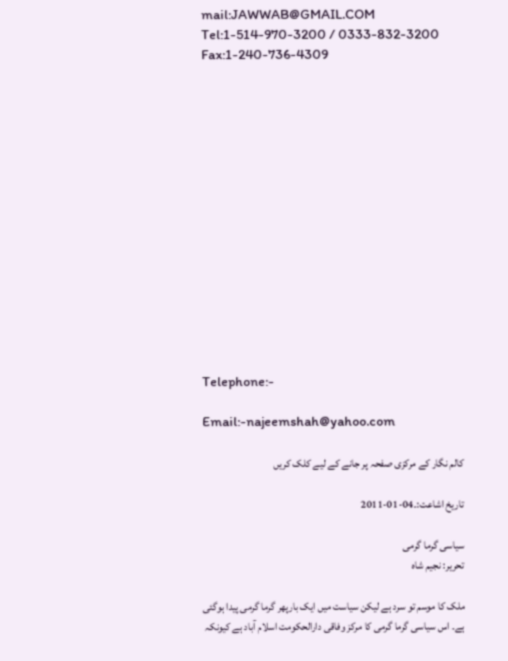mail:JAWWAB@GMAIL.COM     Tel:1-514-970-3200 / 0333-832-3200       Fax:1-240-736-4309















Telephone:-

Email:-najeemshah@yahoo.com

کالم نگار کے مرکزی صفحہ پر جانے کے لیے کلک کریں

تاریخ اشاعت:۔04-01-2011

سیاسی گرما گرمی
تحریر: نجیم شاہ

ملک کا موسم تو سرد ہے لیکن سیاست میں ایک بارپھر گرما گرمی پیدا ہوگئی ہے۔ اس سیاسی گرما گرمی کا مرکز وفاقی دارالحکومت اسلام آباد ہے کیونکہ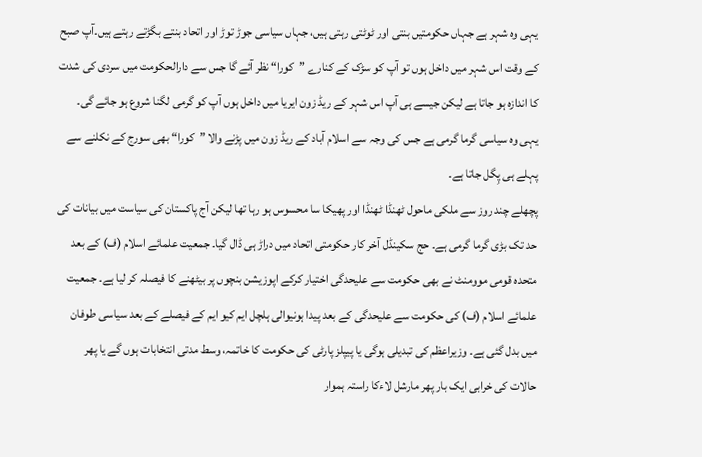یہی وہ شہر ہے جہاں حکومتیں بنتی اور ٹوٹتی رہتی ہیں، جہاں سیاسی جوڑ توڑ اور اتحاد بنتے بگڑتے رہتے ہیں۔آپ صبح کے وقت اس شہر میں داخل ہوں تو آپ کو سڑک کے کنارے ”کورا“ نظر آئے گا جس سے دارالحکومت میں سردی کی شدت کا اندازہ ہو جاتا ہے لیکن جیسے ہی آپ اس شہر کے ریڈ زون ایریا میں داخل ہوں آپ کو گرمی لگنا شروع ہو جائے گی۔ یہی وہ سیاسی گرما گرمی ہے جس کی وجہ سے اسلام آباد کے ریڈ زون میں پڑنے والا ”کورا“ بھی سورج کے نکلنے سے پہلے ہی پِگل جاتا ہے۔
پچھلے چند روز سے ملکی ماحول ٹھنڈا ٹھنڈا اور پھیکا سا محسوس ہو رہا تھا لیکن آج پاکستان کی سیاست میں بیانات کی حد تک بڑی گرما گرمی ہے۔ حج سکینڈل آخر کار حکومتی اتحاد میں دراڑ ہی ڈال گیا۔ جمعیت علمائے اسلام (ف) کے بعد متحدہ قومی موومنٹ نے بھی حکومت سے علیحدگی اختیار کرکے اپوزیشن بنچوں پر بیٹھنے کا فیصلہ کر لیا ہے۔ جمعیت علمائے اسلام (ف) کی حکومت سے علیحدگی کے بعد پیدا ہونیوالی ہلچل ایم کیو ایم کے فیصلے کے بعد سیاسی طوفان میں بدل گئی ہے۔ وزیراعظم کی تبدیلی ہوگی یا پیپلز پارٹی کی حکومت کا خاتمہ، وسط مدتی انتخابات ہوں گے یا پھر حالات کی خرابی ایک بار پھر مارشل لاءکا راستہ ہموار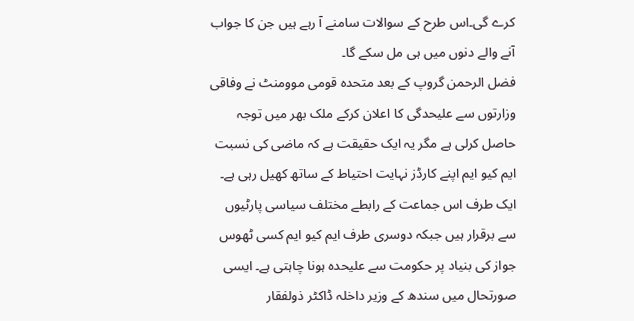کرے گی۔اس طرح کے سوالات سامنے آ رہے ہیں جن کا جواب آنے والے دنوں میں ہی مل سکے گا۔
فضل الرحمن گروپ کے بعد متحدہ قومی موومنٹ نے وفاقی وزارتوں سے علیحدگی کا اعلان کرکے ملک بھر میں توجہ حاصل کرلی ہے مگر یہ ایک حقیقت ہے کہ ماضی کی نسبت ایم کیو ایم اپنے کارڈز نہایت احتیاط کے ساتھ کھیل رہی ہے۔ ایک طرف اس جماعت کے رابطے مختلف سیاسی پارٹیوں سے برقرار ہیں جبکہ دوسری طرف ایم کیو ایم کسی ٹھوس جواز کی بنیاد پر حکومت سے علیحدہ ہونا چاہتی ہے۔ ایسی صورتحال میں سندھ کے وزیر داخلہ ڈاکٹر ذولفقار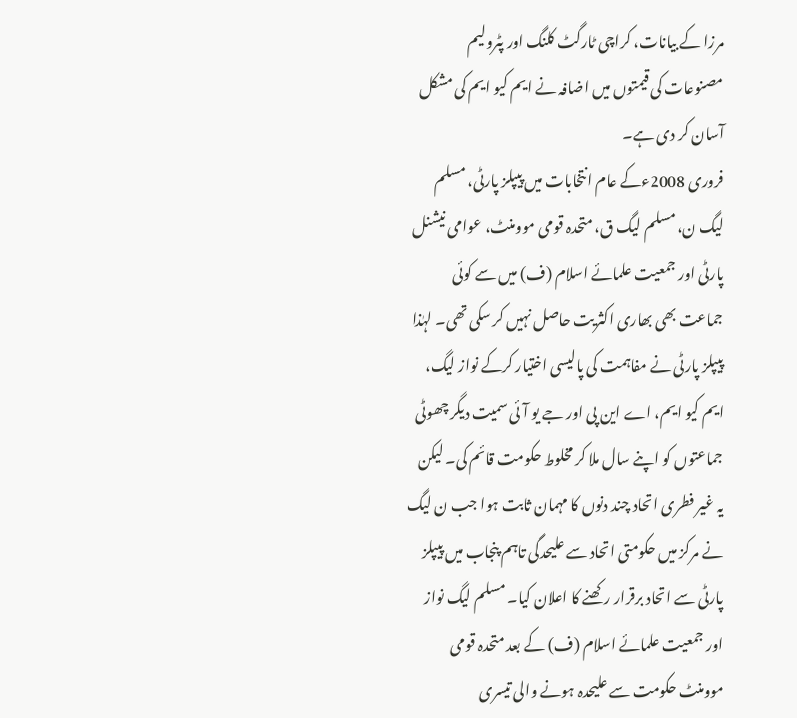مرزا کے بیانات، کراچی ٹارگٹ کلنگ اور پٹرولیم مصنوعات کی قیمتوں میں اضافہ نے ایم کیو ایم کی مشکل آسان کر دی ہے۔
فروری 2008ءکے عام انتخابات میں پیپلز پارٹی، مسلم لیگ ن، مسلم لیگ ق، متحدہ قومی موومنٹ، عوامی نیشنل پارٹی اور جمعیت علمائے اسلام (ف) میں سے کوئی جماعت بھی بھاری اکثریت حاصل نہیں کر سکی تھی۔ لہٰذا پیپلز پارٹی نے مفاہمت کی پالیسی اختیار کرکے نواز لیگ، ایم کیو ایم، اے این پی اور جے یو آئی سمیت دیگر چھوٹی جماعتوں کو اپنے سال ملا کر مخلوط حکومت قائم کی۔ لیکن یہ غیر فطری اتحاد چند دنوں کا مہمان ثابت ہوا جب ن لیگ نے مرکز میں حکومتی اتحاد سے علیحدگی تاہم پنجاب میں پیپلز پارٹی سے اتحاد برقرار رکھنے کا اعلان کیا۔ مسلم لیگ نواز اور جمعیت علمائے اسلام (ف) کے بعد متحدہ قومی موومنٹ حکومت سے علیحدہ ہونے والی تیسری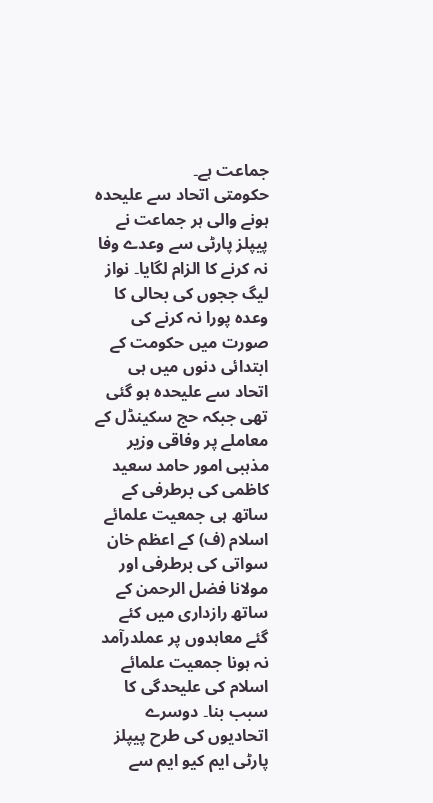جماعت ہے۔
حکومتی اتحاد سے علیحدہ ہونے والی ہر جماعت نے پیپلز پارٹی سے وعدے وفا نہ کرنے کا الزام لگایا۔ نواز لیگ ججوں کی بحالی کا وعدہ پورا نہ کرنے کی صورت میں حکومت کے ابتدائی دنوں میں ہی اتحاد سے علیحدہ ہو گئی تھی جبکہ حج سکینڈل کے معاملے پر وفاقی وزیر مذہبی امور حامد سعید کاظمی کی برطرفی کے ساتھ ہی جمعیت علمائے اسلام (ف) کے اعظم خان سواتی کی برطرفی اور مولانا فضل الرحمن کے ساتھ رازداری میں کئے گئے معاہدوں پر عملدرآمد نہ ہونا جمعیت علمائے اسلام کی علیحدگی کا سبب بنا۔ دوسرے اتحادیوں کی طرح پیپلز پارٹی ایم کیو ایم سے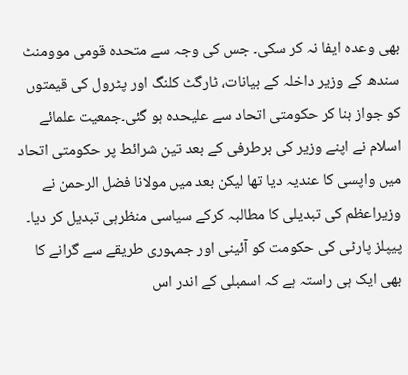بھی وعدہ ایفا نہ کر سکی۔ جس کی وجہ سے متحدہ قومی موومنٹ سندھ کے وزیر داخلہ کے بیانات، ٹارگٹ کلنگ اور پٹرول کی قیمتوں کو جواز بنا کر حکومتی اتحاد سے علیحدہ ہو گئی۔جمعیت علمائے اسلام نے اپنے وزیر کی برطرفی کے بعد تین شرائط پر حکومتی اتحاد میں واپسی کا عندیہ دیا تھا لیکن بعد میں مولانا فضل الرحمن نے وزیراعظم کی تبدیلی کا مطالبہ کرکے سیاسی منظرہی تبدیل کر دیا۔
پیپلز پارٹی کی حکومت کو آئینی اور جمہوری طریقے سے گرانے کا بھی ایک ہی راستہ ہے کہ اسمبلی کے اندر اس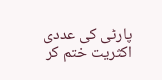پارٹی کی عددی اکثریت ختم کر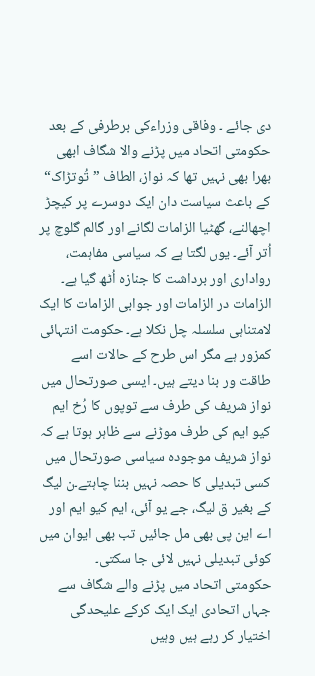دی جائے ۔ وفاقی وزراءکی برطرفی کے بعد حکومتی اتحاد میں پڑنے والا شگاف ابھی بھرا بھی نہیں تھا کہ نواز، الطاف ”تُوتڑاک“ کے باعث سیاست دان ایک دوسرے پر کیچڑ اچھالنے، گھٹیا الزامات لگانے اور گالم گلوچ پر اُتر آئے۔ یوں لگتا ہے کہ سیاسی مفاہمت، رواداری اور برداشت کا جنازہ اُٹھ گیا ہے۔ الزامات در الزامات اور جوابی الزامات کا ایک لامتناہی سلسلہ چل نکلا ہے۔ حکومت انتہائی کمزور ہے مگر اس طرح کے حالات اسے طاقت ور بنا دیتے ہیں۔ ایسی صورتحال میں نواز شریف کی طرف سے توپوں کا رُخ ایم کیو ایم کی طرف موڑنے سے ظاہر ہوتا ہے کہ نواز شریف موجودہ سیاسی صورتحال میں کسی تبدیلی کا حصہ نہیں بننا چاہتے۔ن لیگ کے بغیر ق لیگ، جے یو آئی، ایم کیو ایم اور اے این پی بھی مل جائیں تب بھی ایوان میں کوئی تبدیلی نہیں لائی جا سکتی۔
حکومتی اتحاد میں پڑنے والے شگاف سے جہاں اتحادی ایک ایک کرکے علیحدگی اختیار کر رہے ہیں وہیں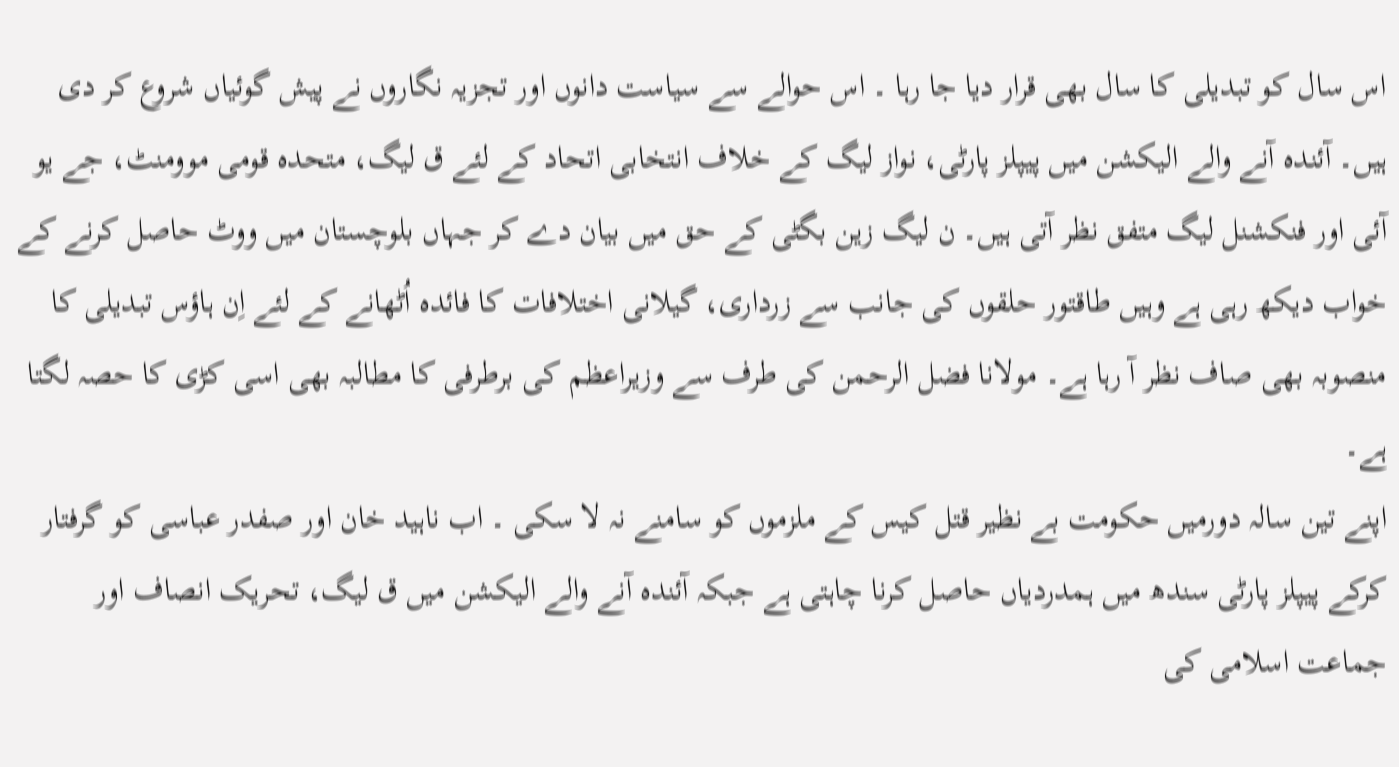اس سال کو تبدیلی کا سال بھی قرار دیا جا رہا ۔ اس حوالے سے سیاست دانوں اور تجزیہ نگاروں نے پیش گوئیاں شروع کر دی ہیں۔ آئندہ آنے والے الیکشن میں پیپلز پارٹی، نواز لیگ کے خلاف انتخابی اتحاد کے لئے ق لیگ، متحدہ قومی موومنٹ، جے یو آئی اور فنکشنل لیگ متفق نظر آتی ہیں۔ ن لیگ زین بگٹی کے حق میں بیان دے کر جہاں بلوچستان میں ووٹ حاصل کرنے کے خواب دیکھ رہی ہے وہیں طاقتور حلقوں کی جانب سے زرداری، گیلانی اختلافات کا فائدہ اُٹھانے کے لئے اِن ہاؤس تبدیلی کا منصوبہ بھی صاف نظر آ رہا ہے۔ مولانا فضل الرحمن کی طرف سے وزیراعظم کی برطرفی کا مطالبہ بھی اسی کڑی کا حصہ لگتا ہے۔
اپنے تین سالہ دورمیں حکومت بے نظیر قتل کیس کے ملزموں کو سامنے نہ لا سکی ۔ اب ناہید خان اور صفدر عباسی کو گرفتار کرکے پیپلز پارٹی سندھ میں ہمدردیاں حاصل کرنا چاہتی ہے جبکہ آئندہ آنے والے الیکشن میں ق لیگ، تحریک انصاف اور جماعت اسلامی کی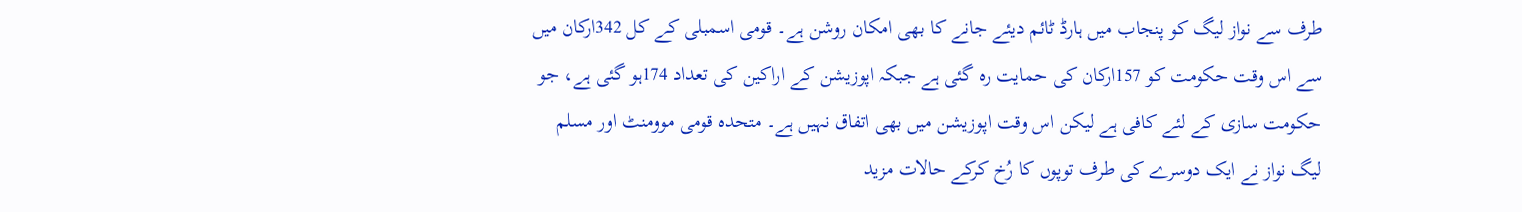طرف سے نواز لیگ کو پنجاب میں ہارڈ ٹائم دیئے جانے کا بھی امکان روشن ہے۔ قومی اسمبلی کے کل 342ارکان میں سے اس وقت حکومت کو 157ارکان کی حمایت رہ گئی ہے جبکہ اپوزیشن کے اراکین کی تعداد 174ہو گئی ہے، جو حکومت سازی کے لئے کافی ہے لیکن اس وقت اپوزیشن میں بھی اتفاق نہیں ہے۔ متحدہ قومی موومنٹ اور مسلم لیگ نواز نے ایک دوسرے کی طرف توپوں کا رُخ کرکے حالات مزید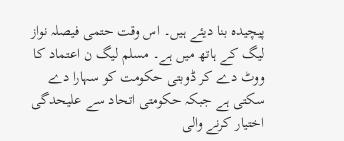پیچیدہ بنا دیئے ہیں۔ اس وقت حتمی فیصلہ نواز لیگ کے ہاتھ میں ہے۔ مسلم لیگ ن اعتماد کا ووٹ دے کر ڈوبتی حکومت کو سہارا دے سکتی ہے جبکہ حکومتی اتحاد سے علیحدگی اختیار کرنے والی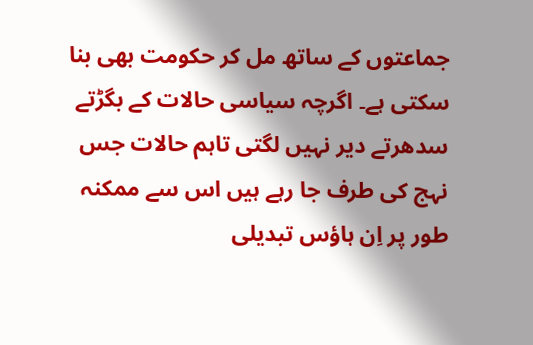جماعتوں کے ساتھ مل کر حکومت بھی بنا سکتی ہے۔ اگرچہ سیاسی حالات کے بگڑتے سدھرتے دیر نہیں لگتی تاہم حالات جس نہج کی طرف جا رہے ہیں اس سے ممکنہ طور پر اِن ہاؤس تبدیلی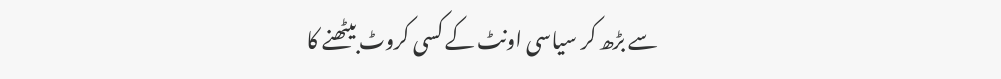سے بڑھ کر سیاسی اونٹ کے کسی کروٹ بیٹھنے کا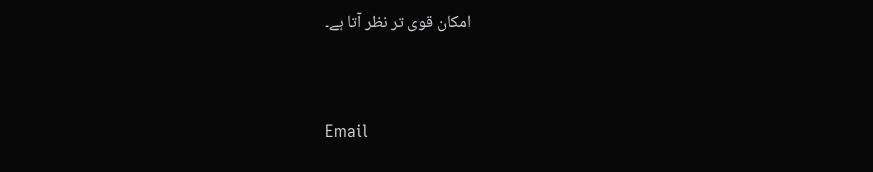امکان قوی تر نظر آتا ہے۔




Email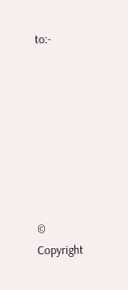to:-








© Copyright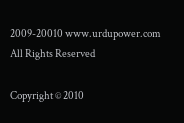2009-20010 www.urdupower.com All Rights Reserved

Copyright © 2010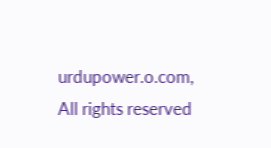urdupower.o.com, All rights reserved